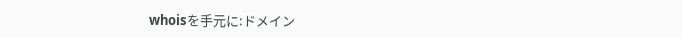whoisを手元に:ドメイン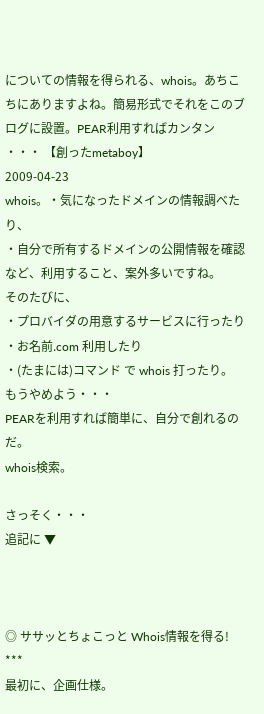についての情報を得られる、whois。あちこちにありますよね。簡易形式でそれをこのブログに設置。PEAR利用すればカンタン ・・・ 【創ったmetaboy】
2009-04-23
whois。・気になったドメインの情報調べたり、
・自分で所有するドメインの公開情報を確認
など、利用すること、案外多いですね。
そのたびに、
・プロバイダの用意するサービスに行ったり
・お名前.com 利用したり
・(たまには)コマンド で whois 打ったり。
もうやめよう・・・
PEARを利用すれば簡単に、自分で創れるのだ。
whois検索。

さっそく・・・
追記に ▼



◎ ササッとちょこっと Whois情報を得る!
***
最初に、企画仕様。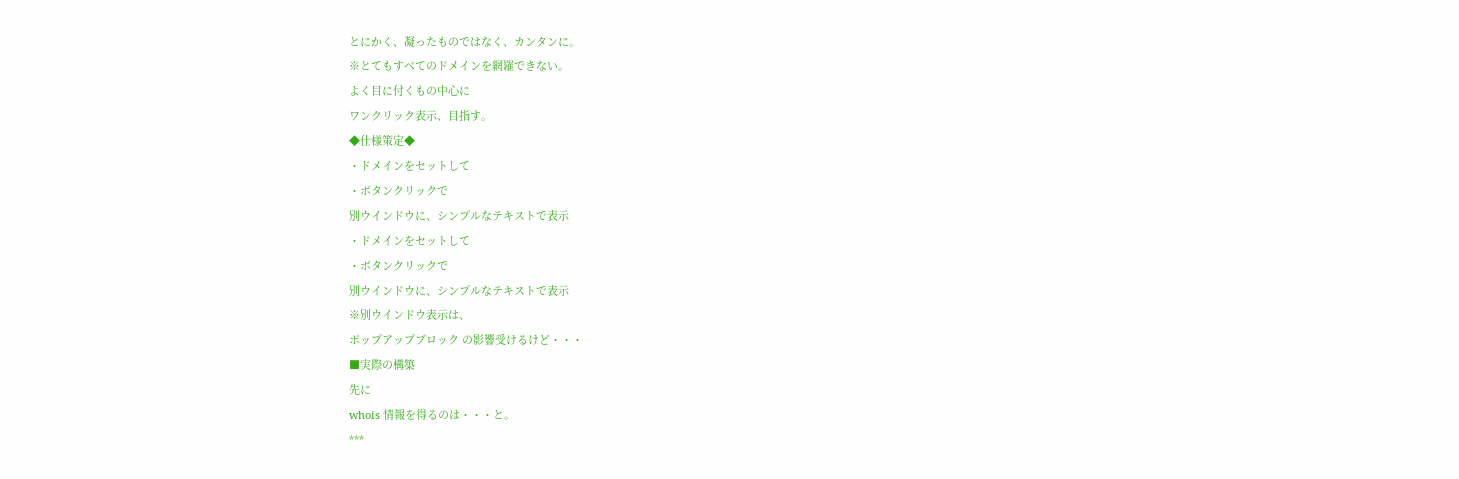とにかく、凝ったものではなく、カンタンに。
※とてもすべてのドメインを網羅できない。
よく目に付くもの中心に
ワンクリック表示、目指す。
◆仕様策定◆
・ドメインをセットして
・ボタンクリックで
別ウインドウに、シンプルなテキストで表示
・ドメインをセットして
・ボタンクリックで
別ウインドウに、シンプルなテキストで表示
※別ウインドウ表示は、
ポップアップブロック の影響受けるけど・・・
■実際の構築
先に
whois 情報を得るのは・・・と。
***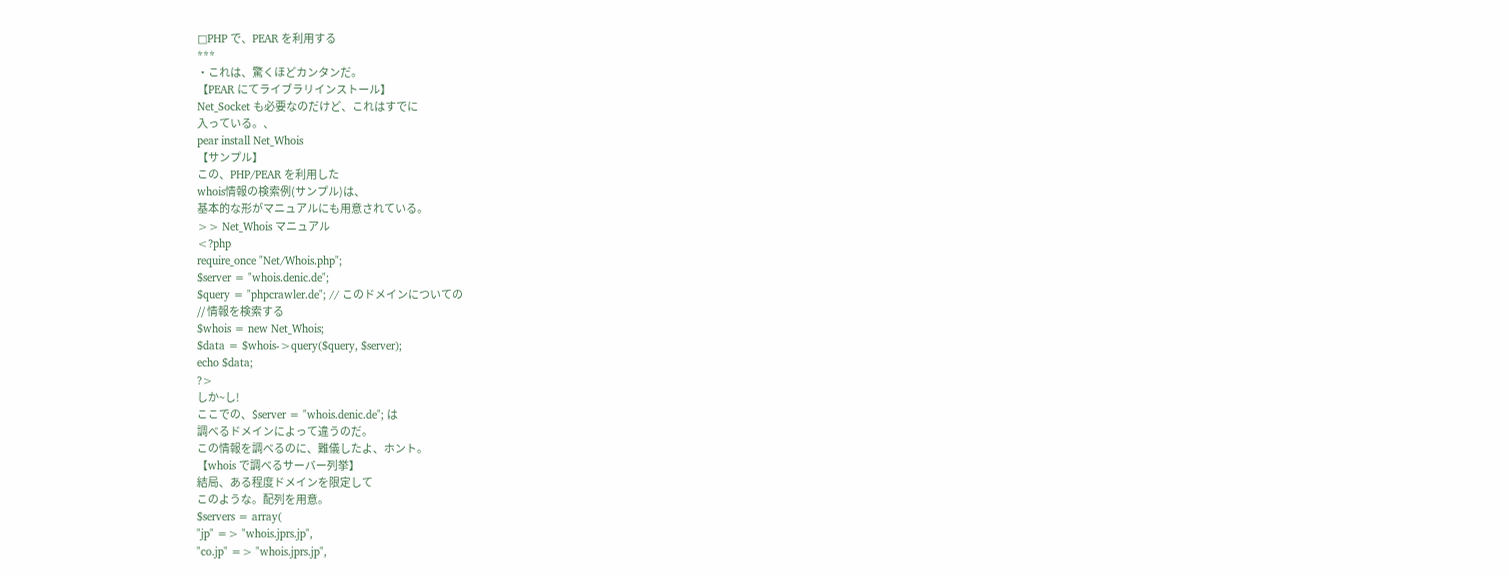□PHP で、PEAR を利用する
***
・これは、驚くほどカンタンだ。
【PEAR にてライブラリインストール】
Net_Socket も必要なのだけど、これはすでに
入っている。、
pear install Net_Whois
【サンプル】
この、PHP/PEAR を利用した
whois情報の検索例(サンプル)は、
基本的な形がマニュアルにも用意されている。
>> Net_Whois マニュアル
<?php
require_once "Net/Whois.php";
$server = "whois.denic.de";
$query = "phpcrawler.de"; // このドメインについての
// 情報を検索する
$whois = new Net_Whois;
$data = $whois->query($query, $server);
echo $data;
?>
しか~し!
ここでの、$server = "whois.denic.de"; は
調べるドメインによって違うのだ。
この情報を調べるのに、難儀したよ、ホント。
【whois で調べるサーバー列挙】
結局、ある程度ドメインを限定して
このような。配列を用意。
$servers = array(
"jp" => "whois.jprs.jp",
"co.jp" => "whois.jprs.jp",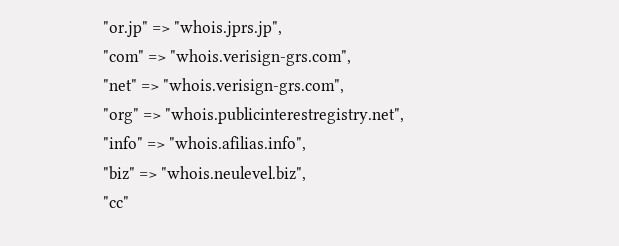"or.jp" => "whois.jprs.jp",
"com" => "whois.verisign-grs.com",
"net" => "whois.verisign-grs.com",
"org" => "whois.publicinterestregistry.net",
"info" => "whois.afilias.info",
"biz" => "whois.neulevel.biz",
"cc"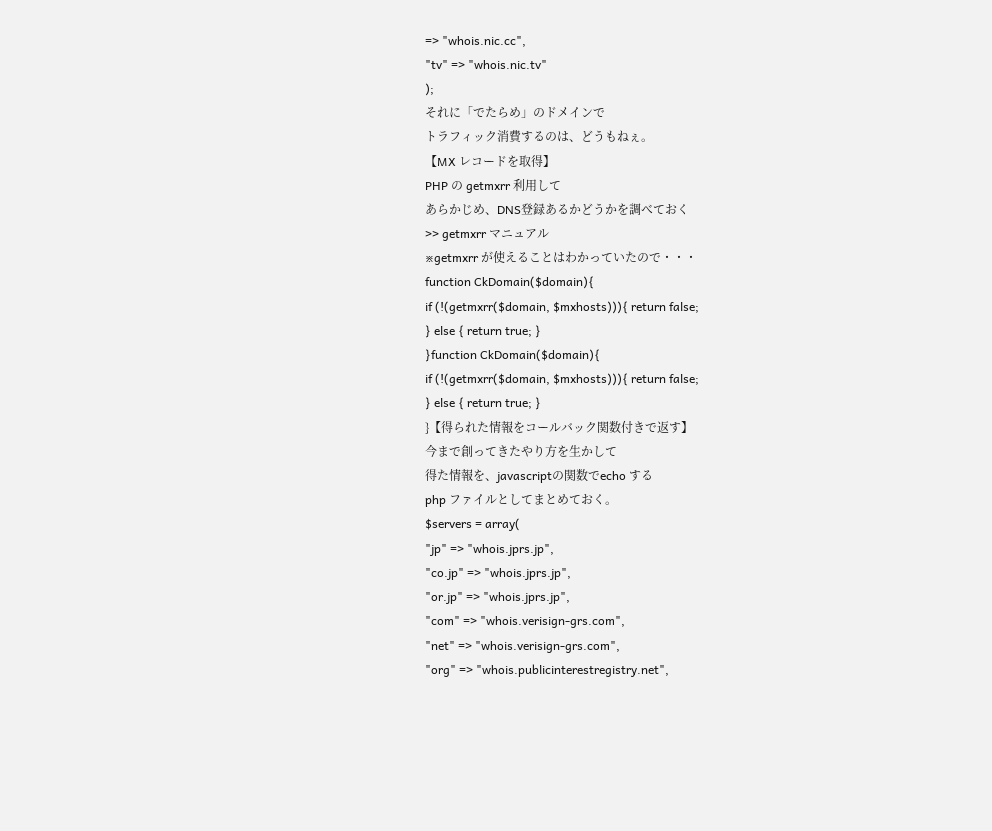=> "whois.nic.cc",
"tv" => "whois.nic.tv"
);
それに「でたらめ」のドメインで
トラフィック消費するのは、どうもねぇ。
【MX レコードを取得】
PHP の getmxrr 利用して
あらかじめ、DNS登録あるかどうかを調べておく
>> getmxrr マニュアル
※getmxrr が使えることはわかっていたので・・・
function CkDomain($domain){
if (!(getmxrr($domain, $mxhosts))){ return false;
} else { return true; }
}function CkDomain($domain){
if (!(getmxrr($domain, $mxhosts))){ return false;
} else { return true; }
}【得られた情報をコールバック関数付きで返す】
今まで創ってきたやり方を生かして
得た情報を、javascriptの関数でecho する
php ファイルとしてまとめておく。
$servers = array(
"jp" => "whois.jprs.jp",
"co.jp" => "whois.jprs.jp",
"or.jp" => "whois.jprs.jp",
"com" => "whois.verisign-grs.com",
"net" => "whois.verisign-grs.com",
"org" => "whois.publicinterestregistry.net",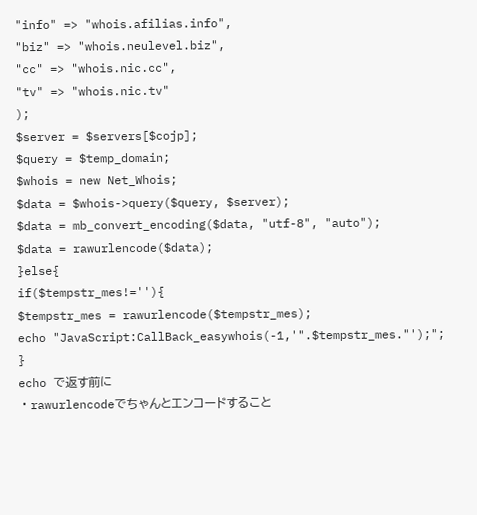"info" => "whois.afilias.info",
"biz" => "whois.neulevel.biz",
"cc" => "whois.nic.cc",
"tv" => "whois.nic.tv"
);
$server = $servers[$cojp];
$query = $temp_domain;
$whois = new Net_Whois;
$data = $whois->query($query, $server);
$data = mb_convert_encoding($data, "utf-8", "auto");
$data = rawurlencode($data);
}else{
if($tempstr_mes!=''){
$tempstr_mes = rawurlencode($tempstr_mes);
echo "JavaScript:CallBack_easywhois(-1,'".$tempstr_mes."');";
}
echo で返す前に
・rawurlencodeでちゃんとエンコードすること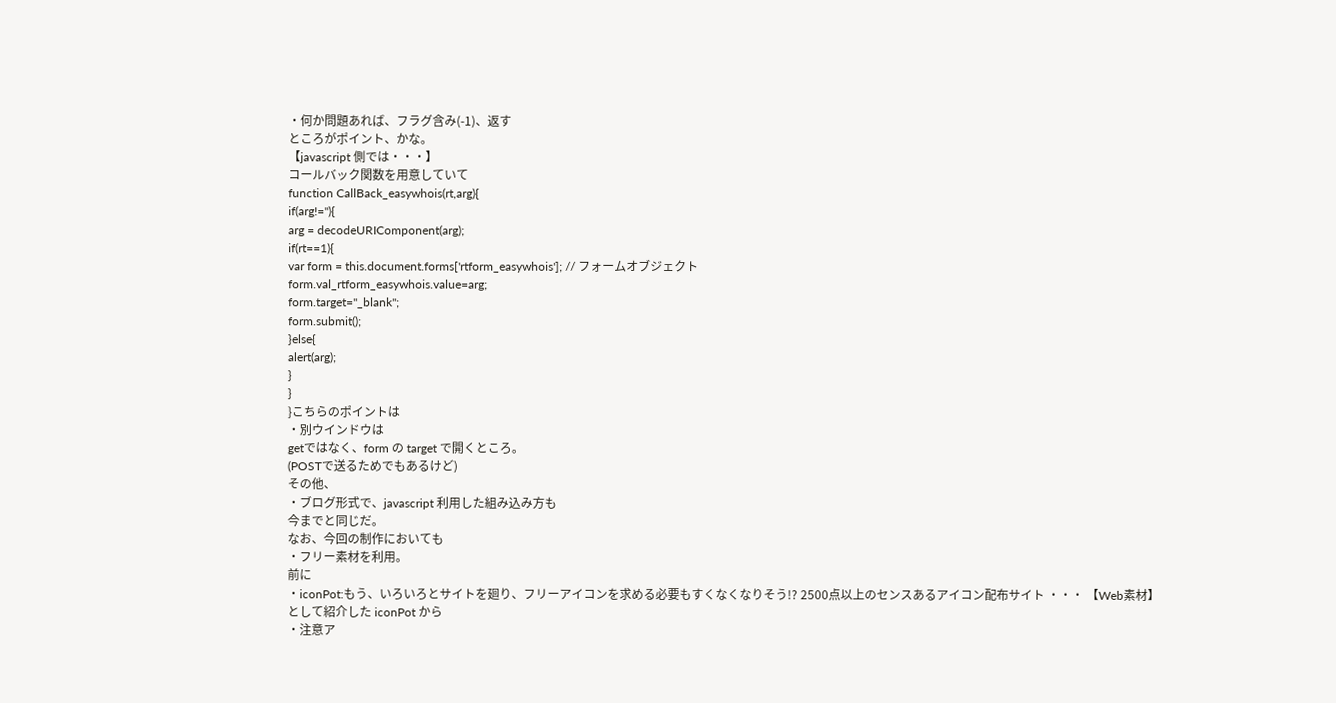・何か問題あれば、フラグ含み(-1)、返す
ところがポイント、かな。
【javascript 側では・・・】
コールバック関数を用意していて
function CallBack_easywhois(rt,arg){
if(arg!=''){
arg = decodeURIComponent(arg);
if(rt==1){
var form = this.document.forms['rtform_easywhois']; // フォームオブジェクト
form.val_rtform_easywhois.value=arg;
form.target="_blank";
form.submit();
}else{
alert(arg);
}
}
}こちらのポイントは
・別ウインドウは
getではなく、form の target で開くところ。
(POSTで送るためでもあるけど)
その他、
・ブログ形式で、javascript 利用した組み込み方も
今までと同じだ。
なお、今回の制作においても
・フリー素材を利用。
前に
・iconPot:もう、いろいろとサイトを廻り、フリーアイコンを求める必要もすくなくなりそう!? 2500点以上のセンスあるアイコン配布サイト ・・・ 【Web素材】
として紹介した iconPot から
・注意ア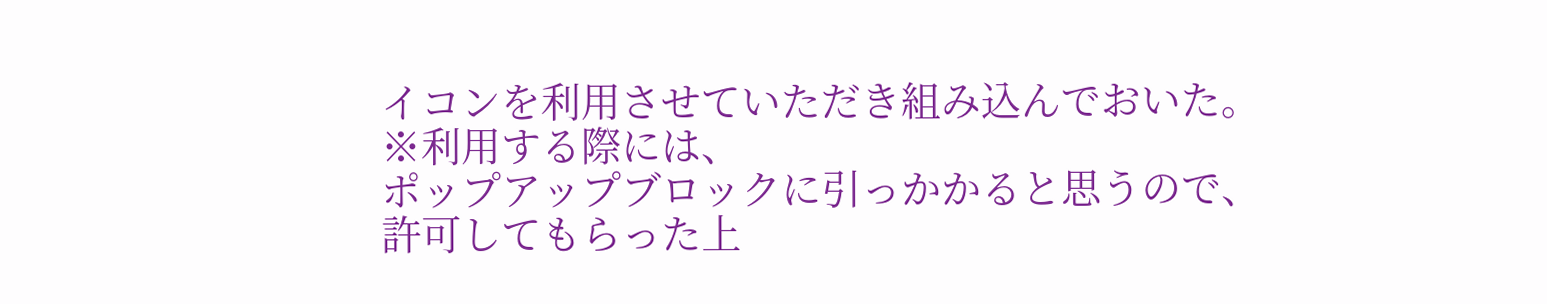イコンを利用させていただき組み込んでおいた。
※利用する際には、
ポップアップブロックに引っかかると思うので、
許可してもらった上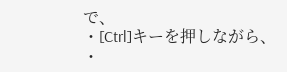で、
・[Ctrl]キーを押しながら、
・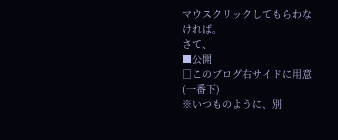マウスクリックしてもらわなければ。
さて、
■公開
□このブログ右サイドに用意
(一番下)
※いつものように、別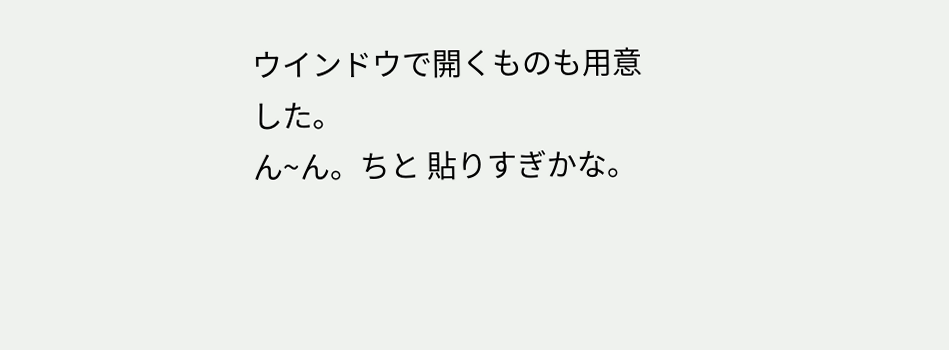ウインドウで開くものも用意
した。
ん~ん。ちと 貼りすぎかな。